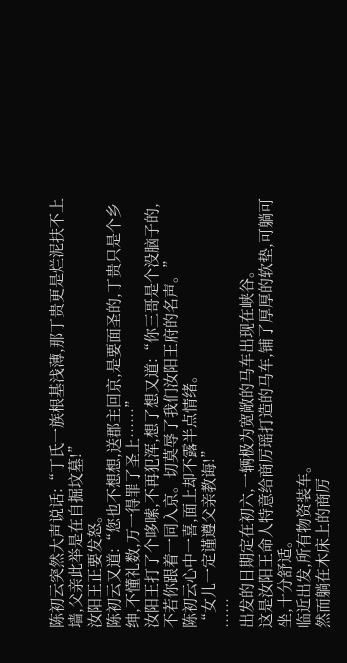陈初云突然大声说话:“丁氏一族根基浅薄,那丁贵更是烂泥扶不上墙,父亲此举是在自掘坟墓!”
汝阳王正要发怒。
陈初云又道:“您也不想想,送郡主回京,是要面圣的,丁贵只是个乡绅,不懂礼数,万一得罪了圣上……”
汝阳王打了个哆嗦,不再犯浑,想了想又道:“你三哥是个没脑子的,不若你跟着一同入京。切莫辱了我们汝阳王府的名声。”
陈初云心中一喜,面上却不露半点情绪。
“女儿一定谨遵父亲教诲!”
……
出发的日期定在初六,一辆极为宽敞的马车出现在峡谷。
这是汝阳王命人特意给商厉瑶打造的马车,铺了厚厚的软垫,可躺可坐,十分舒适。
临近出发,所有物资装车。
然而躺在木床上的商厉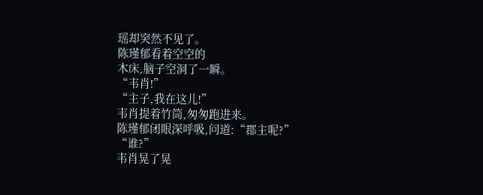瑶却突然不见了。
陈瑾郁看着空空的
木床,脑子空洞了一瞬。
“韦肖!”
“主子,我在这儿!”
韦肖提着竹筒,匆匆跑进来。
陈瑾郁闭眼深呼吸,问道:“郡主呢?”
“谁?”
韦肖晃了晃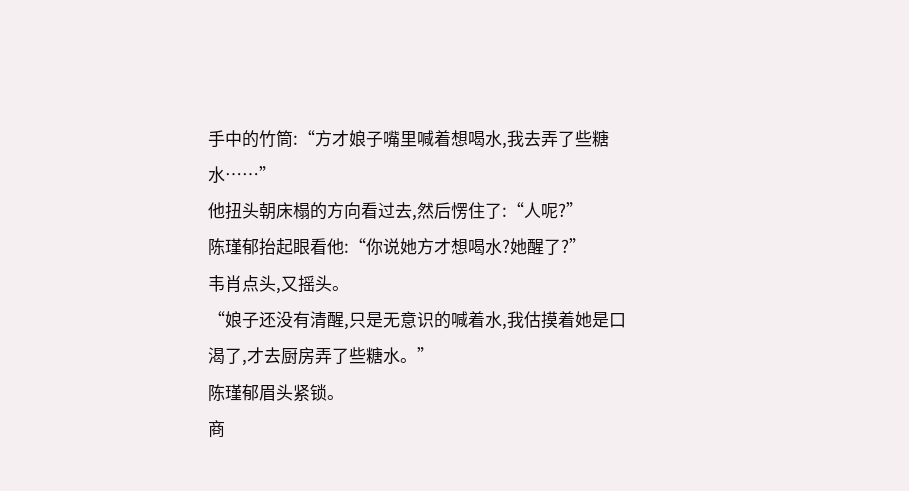手中的竹筒:“方才娘子嘴里喊着想喝水,我去弄了些糖水……”
他扭头朝床榻的方向看过去,然后愣住了:“人呢?”
陈瑾郁抬起眼看他:“你说她方才想喝水?她醒了?”
韦肖点头,又摇头。
“娘子还没有清醒,只是无意识的喊着水,我估摸着她是口渴了,才去厨房弄了些糖水。”
陈瑾郁眉头紧锁。
商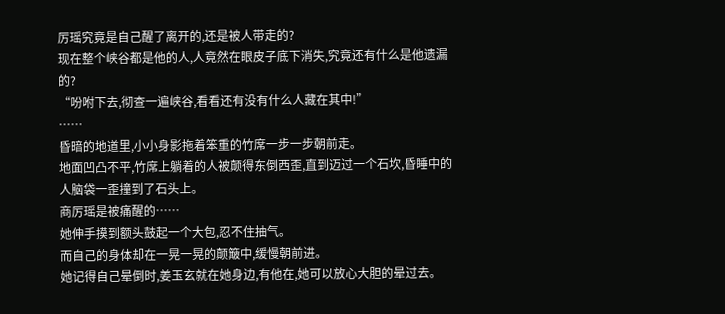厉瑶究竟是自己醒了离开的,还是被人带走的?
现在整个峡谷都是他的人,人竟然在眼皮子底下消失,究竟还有什么是他遗漏的?
“吩咐下去,彻查一遍峡谷,看看还有没有什么人藏在其中!”
……
昏暗的地道里,小小身影拖着笨重的竹席一步一步朝前走。
地面凹凸不平,竹席上躺着的人被颠得东倒西歪,直到迈过一个石坎,昏睡中的人脑袋一歪撞到了石头上。
商厉瑶是被痛醒的……
她伸手摸到额头鼓起一个大包,忍不住抽气。
而自己的身体却在一晃一晃的颠簸中,缓慢朝前进。
她记得自己晕倒时,姜玉玄就在她身边,有他在,她可以放心大胆的晕过去。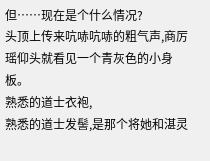但……现在是个什么情况?
头顶上传来吭哧吭哧的粗气声,商厉瑶仰头就看见一个青灰色的小身板。
熟悉的道士衣袍,
熟悉的道士发髻,是那个将她和湛灵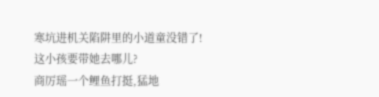寒坑进机关陷阱里的小道童没错了!
这小孩要带她去哪儿?
商厉瑶一个鲤鱼打挺,猛地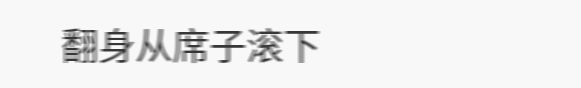翻身从席子滚下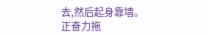去,然后起身靠墙。
正奋力拖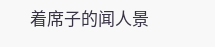着席子的闻人景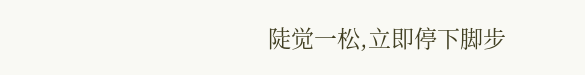陡觉一松,立即停下脚步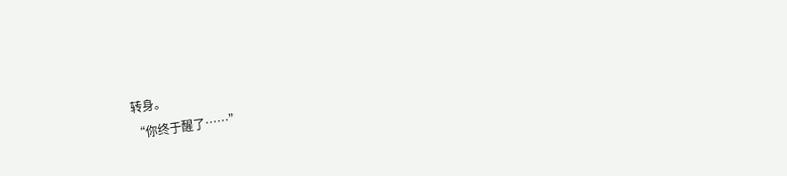转身。
“你终于醒了……”